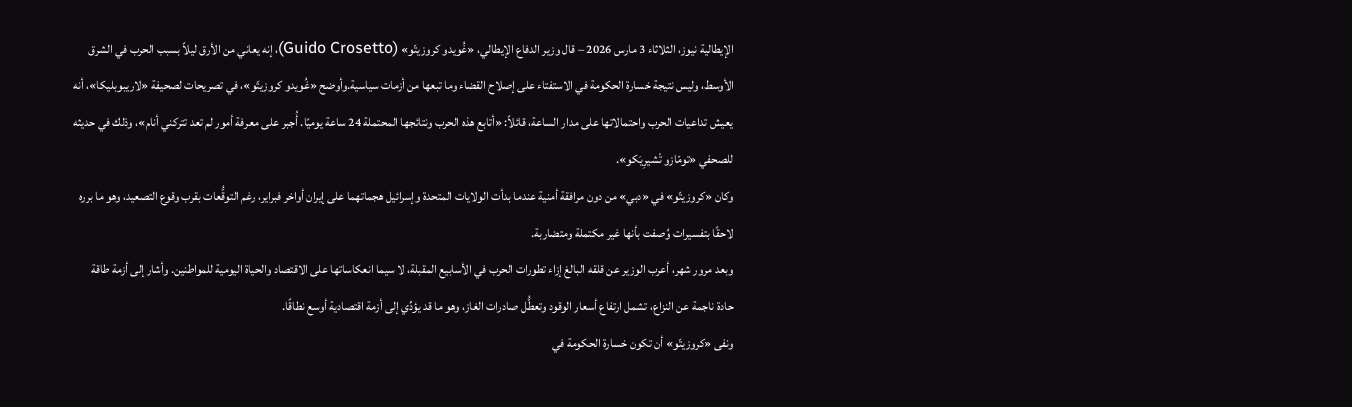الإيطالية نيوز، الثلاثاء 3 مارس 2026 – قال وزير الدفاع الإيطالي، «غُويدو كروزيتّو» (Guido Crosetto)، إنه يعاني من الأرق ليلاً بسبب الحرب في الشرق الأوسط، وليس نتيجة خسارة الحكومة في الاستفتاء على إصلاح القضاء وما تبعها من أزمات سياسية.وأوضح «غُويدو كروزيتّو»، في تصريحات لصحيفة «لاريبوبليكا»، أنه يعيش تداعيات الحرب واحتمالاتها على مدار الساعة، قائلاً: «أتابع هذه الحرب ونتائجها المحتملة 24 ساعة يوميًا. أُجبر على معرفة أمور لم تعد تتركني أنام»، وذلك في حديثه للصحفي «تومّازو تْشيرِيَكو».
وكان «كروزيتّو» في «دبي» من دون مرافقة أمنية عندما بدأت الولايات المتحدة وإسرائيل هجماتهما على إيران أواخر فبراير، رغم التوقُّعات بقرب وقوع التصعيد، وهو ما برره لاحقًا بتفسيرات وُصفت بأنها غير مكتملة ومتضاربة.
وبعد مرور شهر، أعرب الوزير عن قلقه البالغ إزاء تطورات الحرب في الأسابيع المقبلة، لا سيما انعكاساتها على الاقتصاد والحياة اليومية للمواطنين. وأشار إلى أزمة طاقة حادة ناجمة عن النزاع، تشمل ارتفاع أسعار الوقود وتعطُّل صادرات الغاز، وهو ما قد يؤدِّي إلى أزمة اقتصادية أوسع نطاقًا.
ونفى «كروزيتّو» أن تكون خسارة الحكومة في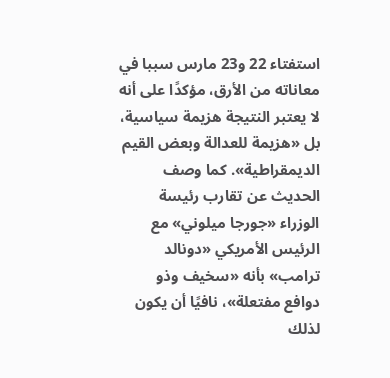استفتاء 22 و23 مارس سببا في معاناته من الأرق، مؤكدًا على أنه لا يعتبر النتيجة هزيمة سياسية، بل «هزيمة للعدالة وبعض القيم الديمقراطية». كما وصف الحديث عن تقارب رئيسة الوزراء «جورجا ميلوني» مع الرئيس الأمريكي «دونالد ترامب» بأنه «سخيف وذو دوافع مفتعلة»، نافيًا أن يكون لذلك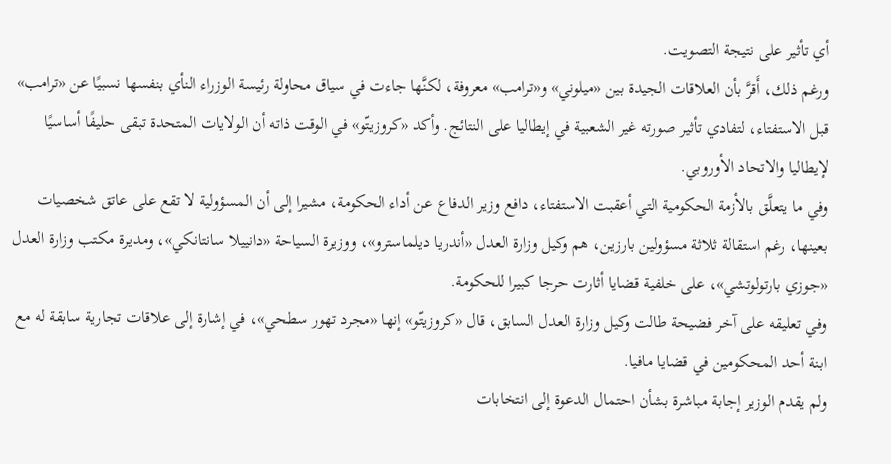أي تأثير على نتيجة التصويت.
ورغم ذلك، أَقرَّ بأن العلاقات الجيدة بين «ميلوني» و«ترامب» معروفة، لكنَّها جاءت في سياق محاولة رئيسة الوزراء النأي بنفسها نسبيًا عن «ترامب» قبل الاستفتاء، لتفادي تأثير صورته غير الشعبية في إيطاليا على النتائج. وأكد «كروزيتّو» في الوقت ذاته أن الولايات المتحدة تبقى حليفًا أساسيًا لإيطاليا والاتحاد الأوروبي.
وفي ما يتعلَّق بالأزمة الحكومية التي أعقبت الاستفتاء، دافع وزير الدفاع عن أداء الحكومة، مشيرا إلى أن المسؤولية لا تقع على عاتق شخصيات بعينها، رغم استقالة ثلاثة مسؤولين بارزين، هم وكيل وزارة العدل «أندريا ديلماسترو»، ووزيرة السياحة «دانييلا سانتانكي»، ومديرة مكتب وزارة العدل «جوزي بارتولوتشي»، على خلفية قضايا أثارت حرجا كبيرا للحكومة.
وفي تعليقه على آخر فضيحة طالت وكيل وزارة العدل السابق، قال «كروزيتّو» إنها «مجرد تهور سطحي»، في إشارة إلى علاقات تجارية سابقة له مع ابنة أحد المحكومين في قضايا مافيا.
ولم يقدم الوزير إجابة مباشرة بشأن احتمال الدعوة إلى انتخابات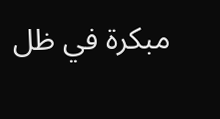مبكرة في ظل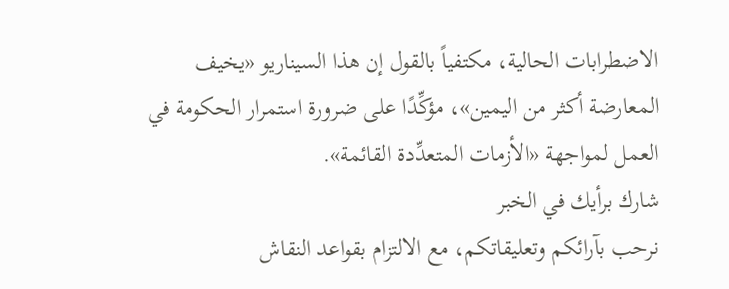الاضطرابات الحالية، مكتفياً بالقول إن هذا السيناريو «يخيف المعارضة أكثر من اليمين»، مؤكِّدًا على ضرورة استمرار الحكومة في العمل لمواجهة «الأزمات المتعدِّدة القائمة».
شارك برأيك في الخبر
نرحب بآرائكم وتعليقاتكم، مع الالتزام بقواعد النقاش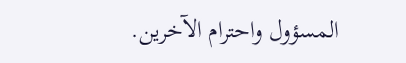المسؤول واحترام الآخرين.